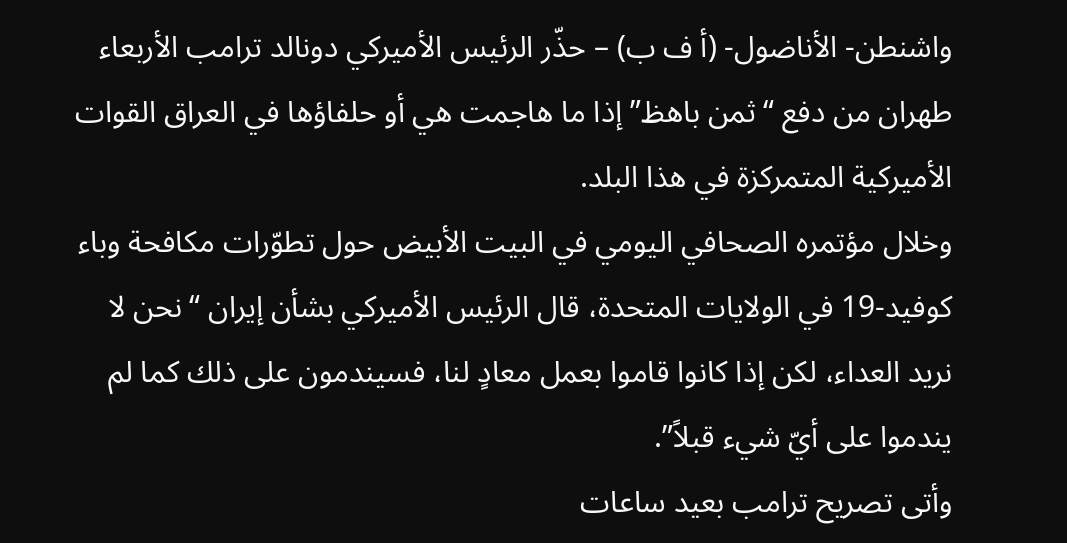واشنطن- الأناضول- (أ ف ب) – حذّر الرئيس الأميركي دونالد ترامب الأربعاء طهران من دفع “ثمن باهظ” إذا ما هاجمت هي أو حلفاؤها في العراق القوات الأميركية المتمركزة في هذا البلد.
وخلال مؤتمره الصحافي اليومي في البيت الأبيض حول تطوّرات مكافحة وباء كوفيد-19 في الولايات المتحدة، قال الرئيس الأميركي بشأن إيران “نحن لا نريد العداء، لكن إذا كانوا قاموا بعمل معادٍ لنا، فسيندمون على ذلك كما لم يندموا على أيّ شيء قبلاً”.
وأتى تصريح ترامب بعيد ساعات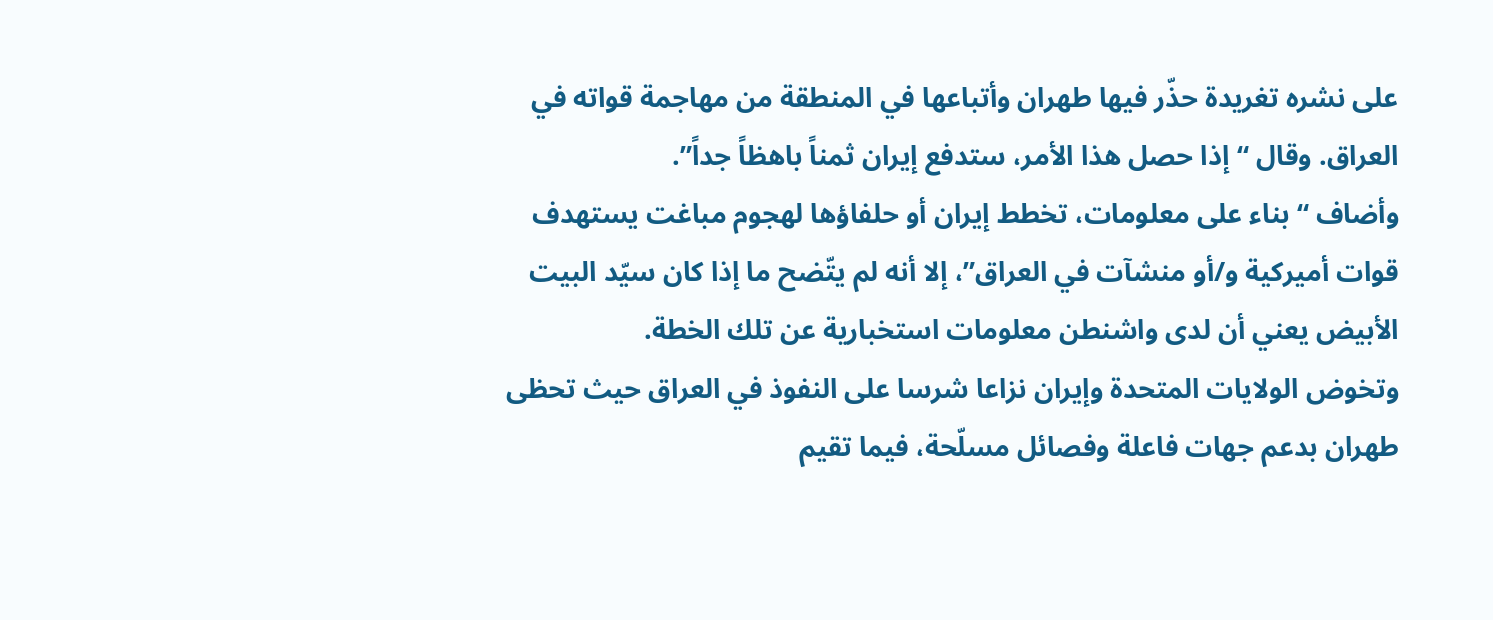على نشره تغريدة حذّر فيها طهران وأتباعها في المنطقة من مهاجمة قواته في العراق. وقال “إذا حصل هذا الأمر، ستدفع إيران ثمناً باهظاً جداً”.
وأضاف “بناء على معلومات، تخطط إيران أو حلفاؤها لهجوم مباغت يستهدف قوات أميركية و/أو منشآت في العراق”، إلا أنه لم يتّضح ما إذا كان سيّد البيت الأبيض يعني أن لدى واشنطن معلومات استخبارية عن تلك الخطة.
وتخوض الولايات المتحدة وإيران نزاعا شرسا على النفوذ في العراق حيث تحظى طهران بدعم جهات فاعلة وفصائل مسلّحة، فيما تقيم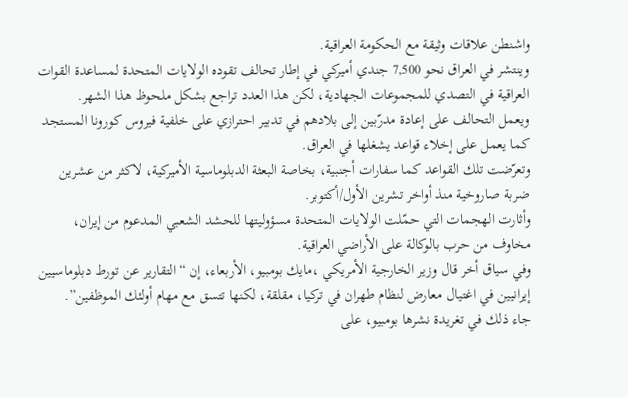واشنطن علاقات وثيقة مع الحكومة العراقية.
وينتشر في العراق نحو 7,500 جندي أميركي في إطار تحالف تقوده الولايات المتحدة لمساعدة القوات العراقية في التصدي للمجموعات الجهادية، لكن هذا العدد تراجع بشكل ملحوظ هذا الشهر.
ويعمل التحالف على إعادة مدرّبين إلى بلادهم في تدبير احترازي على خلفية فيروس كورونا المستجد كما يعمل على إخلاء قواعد يشغلها في العراق.
وتعرّضت تلك القواعد كما سفارات أجنبية، بخاصة البعثة الدبلوماسية الأميركية، لاكثر من عشرين ضربة صاروخية منذ أواخر تشرين الأول/أكتوبر.
وأثارت الهجمات التي حمّلت الولايات المتحدة مسؤوليتها للحشد الشعبي المدعوم من إيران، مخاوف من حرب بالوكالة على الأراضي العراقية.
وفي سياق أخر قال وزير الخارجية الأمريكي ،مايك بومبيو، الأربعاء، إن “التقارير عن تورط دبلوماسيين إيرانيين في اغتيال معارض لنظام طهران في تركيا، مقلقة، لكنها تتسق مع مهام أولئك الموظفين”.
جاء ذلك في تغريدة نشرها بومبيو، على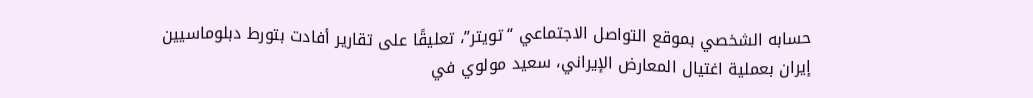حسابه الشخصي بموقع التواصل الاجتماعي “تويتر”، تعليقًا على تقارير أفادت بتورط دبلوماسيين إيران بعملية اغتيال المعارض الإيراني، سعيد مولوي في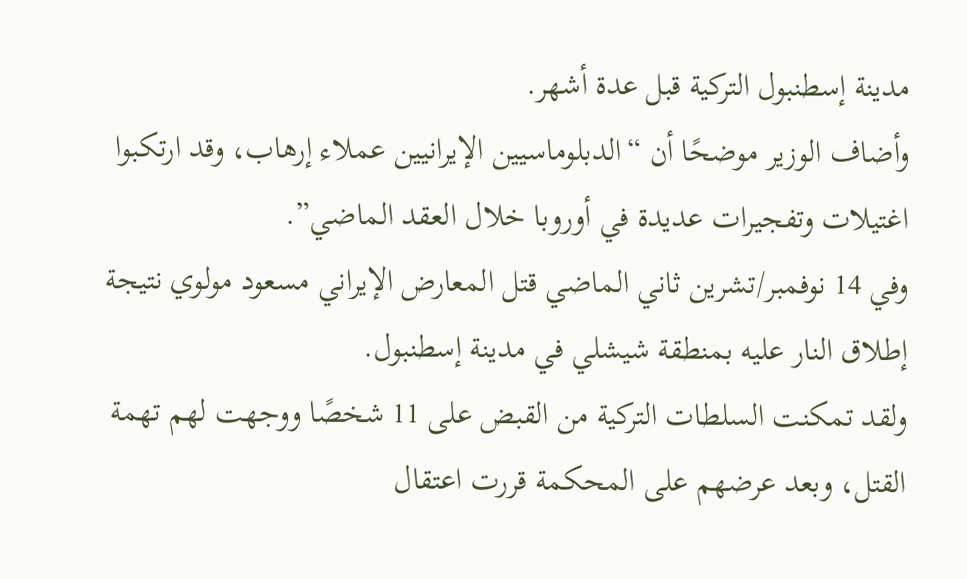مدينة إسطنبول التركية قبل عدة أشهر.
وأضاف الوزير موضحًا أن “الدبلوماسيين الإيرانيين عملاء إرهاب، وقد ارتكبوا اغتيلات وتفجيرات عديدة في أوروبا خلال العقد الماضي”.
وفي 14 نوفمبر/تشرين ثاني الماضي قتل المعارض الإيراني مسعود مولوي نتيجة إطلاق النار عليه بمنطقة شيشلي في مدينة إسطنبول.
ولقد تمكنت السلطات التركية من القبض على 11 شخصًا ووجهت لهم تهمة القتل، وبعد عرضهم على المحكمة قررت اعتقال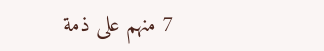7 منهم على ذمة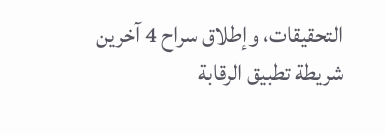التحقيقات، وإطلاق سراح 4 آخرين شريطة تطبيق الرقابة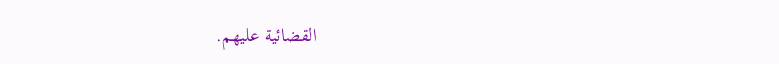القضائية عليهم.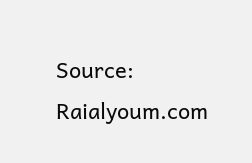Source: Raialyoum.com